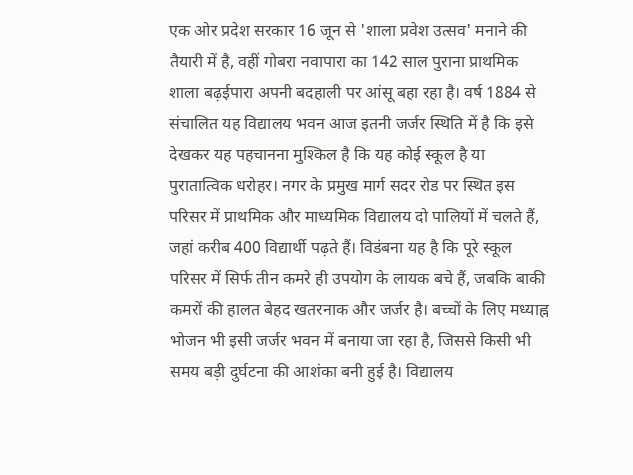एक ओर प्रदेश सरकार 16 जून से 'शाला प्रवेश उत्सव' मनाने की तैयारी में है, वहीं गोबरा नवापारा का 142 साल पुराना प्राथमिक शाला बढ़ईपारा अपनी बदहाली पर आंसू बहा रहा है। वर्ष 1884 से संचालित यह विद्यालय भवन आज इतनी जर्जर स्थिति में है कि इसे देखकर यह पहचानना मुश्किल है कि यह कोई स्कूल है या पुरातात्विक धरोहर। नगर के प्रमुख मार्ग सदर रोड पर स्थित इस परिसर में प्राथमिक और माध्यमिक विद्यालय दो पालियों में चलते हैं, जहां करीब 400 विद्यार्थी पढ़ते हैं। विडंबना यह है कि पूरे स्कूल परिसर में सिर्फ तीन कमरे ही उपयोग के लायक बचे हैं, जबकि बाकी कमरों की हालत बेहद खतरनाक और जर्जर है। बच्चों के लिए मध्याह्न भोजन भी इसी जर्जर भवन में बनाया जा रहा है, जिससे किसी भी समय बड़ी दुर्घटना की आशंका बनी हुई है। विद्यालय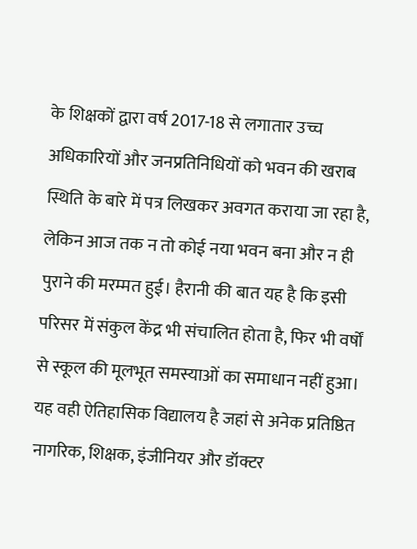के शिक्षकों द्वारा वर्ष 2017-18 से लगातार उच्च अधिकारियों और जनप्रतिनिधियों को भवन की खराब स्थिति के बारे में पत्र लिखकर अवगत कराया जा रहा है, लेकिन आज तक न तो कोई नया भवन बना और न ही पुराने की मरम्मत हुई। हैरानी की बात यह है कि इसी परिसर में संकुल केंद्र भी संचालित होता है, फिर भी वर्षों से स्कूल की मूलभूत समस्याओं का समाधान नहीं हुआ। यह वही ऐतिहासिक विद्यालय है जहां से अनेक प्रतिष्ठित नागरिक, शिक्षक, इंजीनियर और डॉक्टर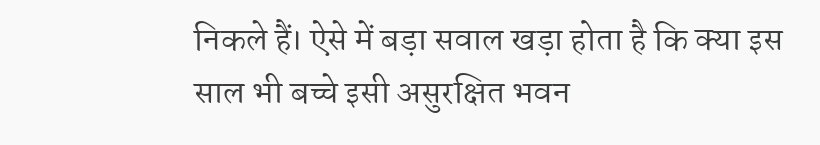निकले हैं। ऐसे में बड़ा सवाल खड़ा होता है कि क्या इस साल भी बच्चे इसी असुरक्षित भवन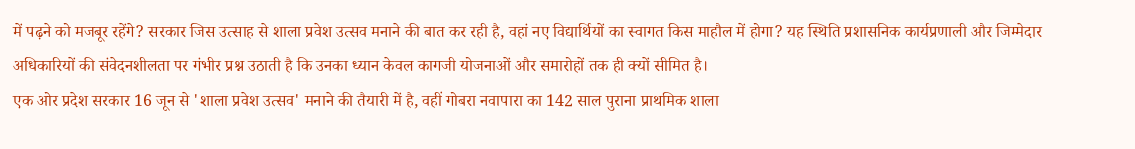में पढ़ने को मजबूर रहेंगे? सरकार जिस उत्साह से शाला प्रवेश उत्सव मनाने की बात कर रही है, वहां नए विद्यार्थियों का स्वागत किस माहौल में होगा? यह स्थिति प्रशासनिक कार्यप्रणाली और जिम्मेदार अधिकारियों की संवेदनशीलता पर गंभीर प्रश्न उठाती है कि उनका ध्यान केवल कागजी योजनाओं और समारोहों तक ही क्यों सीमित है।
एक ओर प्रदेश सरकार 16 जून से 'शाला प्रवेश उत्सव' मनाने की तैयारी में है, वहीं गोबरा नवापारा का 142 साल पुराना प्राथमिक शाला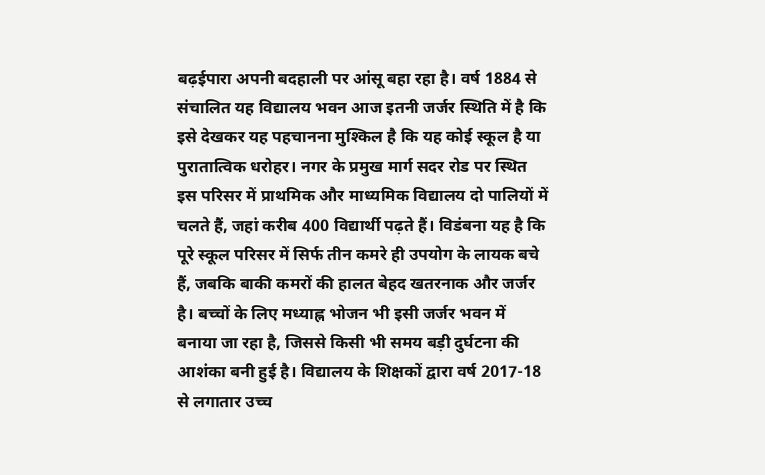बढ़ईपारा अपनी बदहाली पर आंसू बहा रहा है। वर्ष 1884 से संचालित यह विद्यालय भवन आज इतनी जर्जर स्थिति में है कि इसे देखकर यह पहचानना मुश्किल है कि यह कोई स्कूल है या पुरातात्विक धरोहर। नगर के प्रमुख मार्ग सदर रोड पर स्थित इस परिसर में प्राथमिक और माध्यमिक विद्यालय दो पालियों में चलते हैं, जहां करीब 400 विद्यार्थी पढ़ते हैं। विडंबना यह है कि पूरे स्कूल परिसर में सिर्फ तीन कमरे ही उपयोग के लायक बचे हैं, जबकि बाकी कमरों की हालत बेहद खतरनाक और जर्जर है। बच्चों के लिए मध्याह्न भोजन भी इसी जर्जर भवन में बनाया जा रहा है, जिससे किसी भी समय बड़ी दुर्घटना की आशंका बनी हुई है। विद्यालय के शिक्षकों द्वारा वर्ष 2017-18 से लगातार उच्च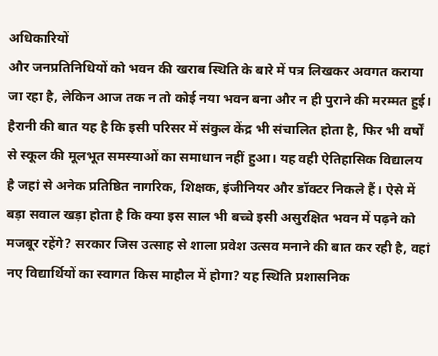अधिकारियों
और जनप्रतिनिधियों को भवन की खराब स्थिति के बारे में पत्र लिखकर अवगत कराया जा रहा है, लेकिन आज तक न तो कोई नया भवन बना और न ही पुराने की मरम्मत हुई। हैरानी की बात यह है कि इसी परिसर में संकुल केंद्र भी संचालित होता है, फिर भी वर्षों से स्कूल की मूलभूत समस्याओं का समाधान नहीं हुआ। यह वही ऐतिहासिक विद्यालय है जहां से अनेक प्रतिष्ठित नागरिक, शिक्षक, इंजीनियर और डॉक्टर निकले हैं। ऐसे में बड़ा सवाल खड़ा होता है कि क्या इस साल भी बच्चे इसी असुरक्षित भवन में पढ़ने को मजबूर रहेंगे? सरकार जिस उत्साह से शाला प्रवेश उत्सव मनाने की बात कर रही है, वहां नए विद्यार्थियों का स्वागत किस माहौल में होगा? यह स्थिति प्रशासनिक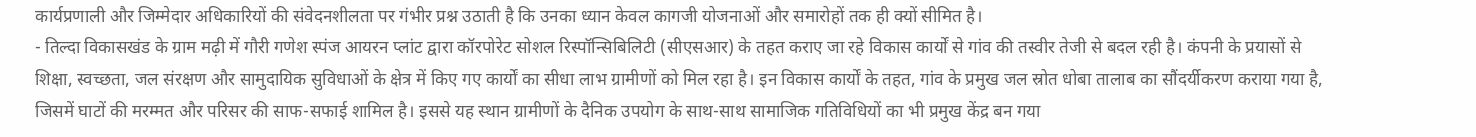कार्यप्रणाली और जिम्मेदार अधिकारियों की संवेदनशीलता पर गंभीर प्रश्न उठाती है कि उनका ध्यान केवल कागजी योजनाओं और समारोहों तक ही क्यों सीमित है।
- तिल्दा विकासखंड के ग्राम मढ़ी में गौरी गणेश स्पंज आयरन प्लांट द्वारा कॉरपोरेट सोशल रिस्पॉन्सिबिलिटी (सीएसआर) के तहत कराए जा रहे विकास कार्यों से गांव की तस्वीर तेजी से बदल रही है। कंपनी के प्रयासों से शिक्षा, स्वच्छता, जल संरक्षण और सामुदायिक सुविधाओं के क्षेत्र में किए गए कार्यों का सीधा लाभ ग्रामीणों को मिल रहा है। इन विकास कार्यों के तहत, गांव के प्रमुख जल स्रोत धोबा तालाब का सौंदर्यीकरण कराया गया है, जिसमें घाटों की मरम्मत और परिसर की साफ-सफाई शामिल है। इससे यह स्थान ग्रामीणों के दैनिक उपयोग के साथ-साथ सामाजिक गतिविधियों का भी प्रमुख केंद्र बन गया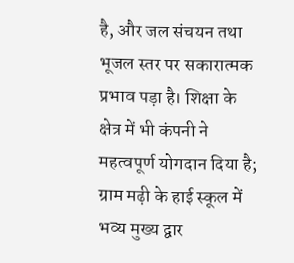है, और जल संचयन तथा भूजल स्तर पर सकारात्मक प्रभाव पड़ा है। शिक्षा के क्षेत्र में भी कंपनी ने महत्वपूर्ण योगदान दिया है; ग्राम मढ़ी के हाई स्कूल में भव्य मुख्य द्वार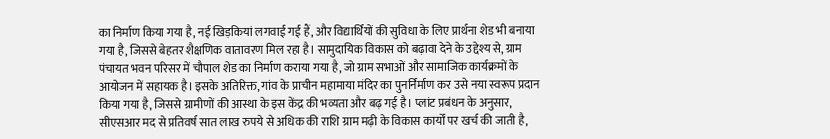का निर्माण किया गया है, नई खिड़कियां लगवाई गई हैं, और विद्यार्थियों की सुविधा के लिए प्रार्थना शेड भी बनाया गया है, जिससे बेहतर शैक्षणिक वातावरण मिल रहा है। सामुदायिक विकास को बढ़ावा देने के उद्देश्य से, ग्राम पंचायत भवन परिसर में चौपाल शेड का निर्माण कराया गया है, जो ग्राम सभाओं और सामाजिक कार्यक्रमों के आयोजन में सहायक है। इसके अतिरिक्त, गांव के प्राचीन महामाया मंदिर का पुनर्निर्माण कर उसे नया स्वरूप प्रदान किया गया है, जिससे ग्रामीणों की आस्था के इस केंद्र की भव्यता और बढ़ गई है। प्लांट प्रबंधन के अनुसार, सीएसआर मद से प्रतिवर्ष सात लाख रुपये से अधिक की राशि ग्राम मढ़ी के विकास कार्यों पर खर्च की जाती है,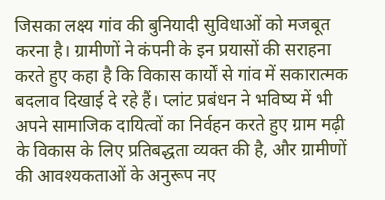जिसका लक्ष्य गांव की बुनियादी सुविधाओं को मजबूत करना है। ग्रामीणों ने कंपनी के इन प्रयासों की सराहना करते हुए कहा है कि विकास कार्यों से गांव में सकारात्मक बदलाव दिखाई दे रहे हैं। प्लांट प्रबंधन ने भविष्य में भी अपने सामाजिक दायित्वों का निर्वहन करते हुए ग्राम मढ़ी के विकास के लिए प्रतिबद्धता व्यक्त की है, और ग्रामीणों की आवश्यकताओं के अनुरूप नए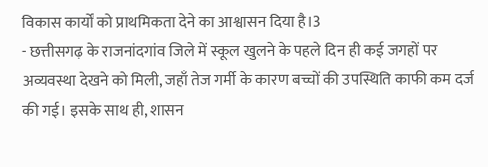विकास कार्यों को प्राथमिकता देने का आश्वासन दिया है।3
- छत्तीसगढ़ के राजनांदगांव जिले में स्कूल खुलने के पहले दिन ही कई जगहों पर अव्यवस्था देखने को मिली, जहाँ तेज गर्मी के कारण बच्चों की उपस्थिति काफी कम दर्ज की गई। इसके साथ ही, शासन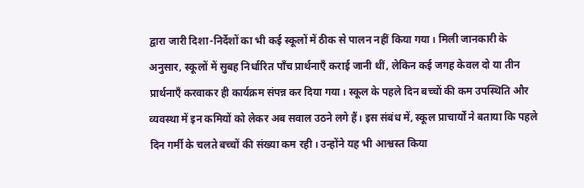द्वारा जारी दिशा-निर्देशों का भी कई स्कूलों में ठीक से पालन नहीं किया गया। मिली जानकारी के अनुसार, स्कूलों में सुबह निर्धारित पाँच प्रार्थनाएँ कराई जानी थीं, लेकिन कई जगह केवल दो या तीन प्रार्थनाएँ करवाकर ही कार्यक्रम संपन्न कर दिया गया। स्कूल के पहले दिन बच्चों की कम उपस्थिति और व्यवस्था में इन कमियों को लेकर अब सवाल उठने लगे हैं। इस संबंध में, स्कूल प्राचार्यों ने बताया कि पहले दिन गर्मी के चलते बच्चों की संख्या कम रही। उन्होंने यह भी आश्वस्त किया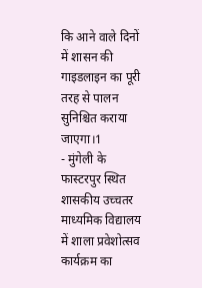कि आने वाले दिनों में शासन की गाइडलाइन का पूरी तरह से पालन सुनिश्चित कराया जाएगा।1
- मुंगेली के फास्टरपुर स्थित शासकीय उच्चतर माध्यमिक विद्यालय में शाला प्रवेशोत्सव कार्यक्रम का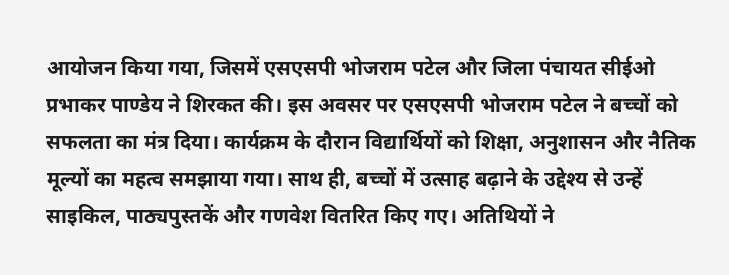आयोजन किया गया, जिसमें एसएसपी भोजराम पटेल और जिला पंचायत सीईओ प्रभाकर पाण्डेय ने शिरकत की। इस अवसर पर एसएसपी भोजराम पटेल ने बच्चों को सफलता का मंत्र दिया। कार्यक्रम के दौरान विद्यार्थियों को शिक्षा, अनुशासन और नैतिक मूल्यों का महत्व समझाया गया। साथ ही, बच्चों में उत्साह बढ़ाने के उद्देश्य से उन्हें साइकिल, पाठ्यपुस्तकें और गणवेश वितरित किए गए। अतिथियों ने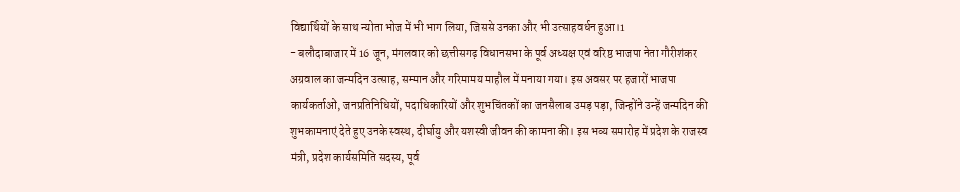विद्यार्थियों के साथ न्योता भोज में भी भाग लिया, जिससे उनका और भी उत्साहवर्धन हुआ।1
- बलौदाबाजार में 16 जून, मंगलवार को छत्तीसगढ़ विधानसभा के पूर्व अध्यक्ष एवं वरिष्ठ भाजपा नेता गौरीशंकर अग्रवाल का जन्मदिन उत्साह, सम्मान और गरिमामय माहौल में मनाया गया। इस अवसर पर हजारों भाजपा कार्यकर्ताओं, जनप्रतिनिधियों, पदाधिकारियों और शुभचिंतकों का जनसैलाब उमड़ पड़ा, जिन्होंने उन्हें जन्मदिन की शुभकामनाएं देते हुए उनके स्वस्थ, दीर्घायु और यशस्वी जीवन की कामना की। इस भव्य समारोह में प्रदेश के राजस्व मंत्री, प्रदेश कार्यसमिति सदस्य, पूर्व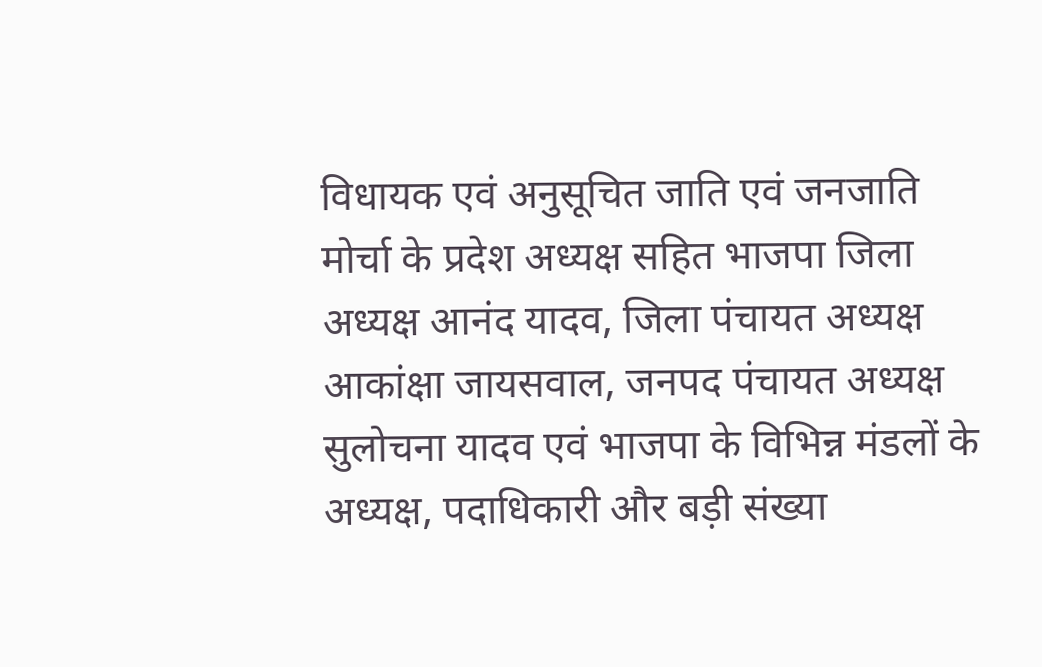विधायक एवं अनुसूचित जाति एवं जनजाति मोर्चा के प्रदेश अध्यक्ष सहित भाजपा जिला अध्यक्ष आनंद यादव, जिला पंचायत अध्यक्ष आकांक्षा जायसवाल, जनपद पंचायत अध्यक्ष सुलोचना यादव एवं भाजपा के विभिन्न मंडलों के अध्यक्ष, पदाधिकारी और बड़ी संख्या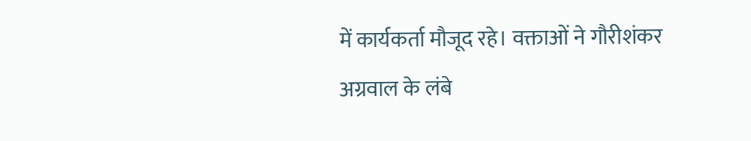में कार्यकर्ता मौजूद रहे। वक्ताओं ने गौरीशंकर अग्रवाल के लंबे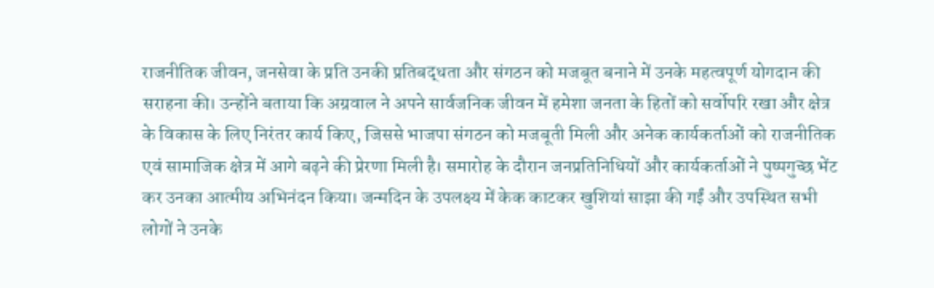राजनीतिक जीवन, जनसेवा के प्रति उनकी प्रतिबद्धता और संगठन को मजबूत बनाने में उनके महत्वपूर्ण योगदान की सराहना की। उन्होंने बताया कि अग्रवाल ने अपने सार्वजनिक जीवन में हमेशा जनता के हितों को सर्वोपरि रखा और क्षेत्र के विकास के लिए निरंतर कार्य किए, जिससे भाजपा संगठन को मजबूती मिली और अनेक कार्यकर्ताओं को राजनीतिक एवं सामाजिक क्षेत्र में आगे बढ़ने की प्रेरणा मिली है। समारोह के दौरान जनप्रतिनिधियों और कार्यकर्ताओं ने पुष्पगुच्छ भेंट कर उनका आत्मीय अभिनंदन किया। जन्मदिन के उपलक्ष्य में केक काटकर खुशियां साझा की गईं और उपस्थित सभी लोगों ने उनके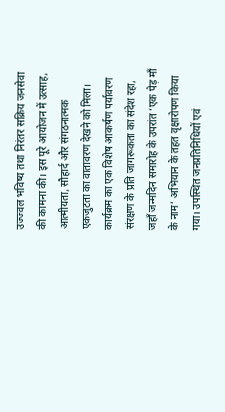उज्ज्वल भविष्य तथा निरंतर सक्रिय जनसेवा की कामना की। इस पूरे आयोजन में उत्साह, आत्मीयता, सौहार्द और संगठनात्मक एकजुटता का वातावरण देखने को मिला। कार्यक्रम का एक विशेष आकर्षण पर्यावरण संरक्षण के प्रति जागरूकता का संदेश रहा, जहाँ जन्मदिन समारोह के उपरांत ‘एक पेड़ माँ के नाम’ अभियान के तहत वृक्षारोपण किया गया। उपस्थित जनप्रतिनिधियों एवं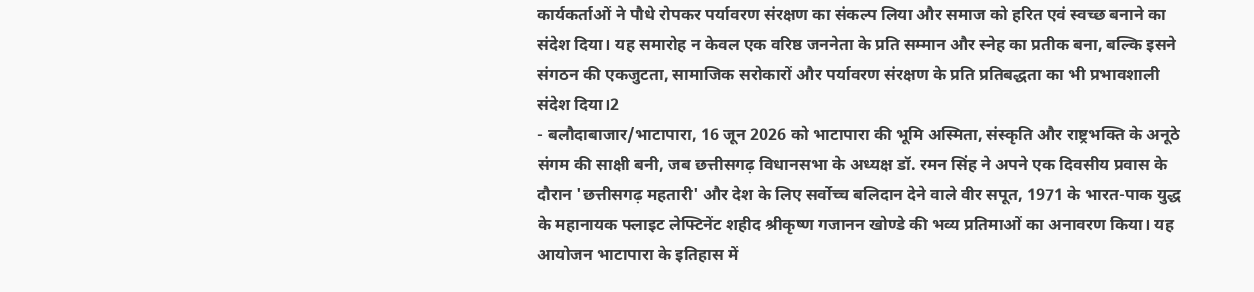कार्यकर्ताओं ने पौधे रोपकर पर्यावरण संरक्षण का संकल्प लिया और समाज को हरित एवं स्वच्छ बनाने का संदेश दिया। यह समारोह न केवल एक वरिष्ठ जननेता के प्रति सम्मान और स्नेह का प्रतीक बना, बल्कि इसने संगठन की एकजुटता, सामाजिक सरोकारों और पर्यावरण संरक्षण के प्रति प्रतिबद्धता का भी प्रभावशाली संदेश दिया।2
- बलौदाबाजार/भाटापारा, 16 जून 2026 को भाटापारा की भूमि अस्मिता, संस्कृति और राष्ट्रभक्ति के अनूठे संगम की साक्षी बनी, जब छत्तीसगढ़ विधानसभा के अध्यक्ष डॉ. रमन सिंह ने अपने एक दिवसीय प्रवास के दौरान 'छत्तीसगढ़ महतारी' और देश के लिए सर्वोच्च बलिदान देने वाले वीर सपूत, 1971 के भारत-पाक युद्ध के महानायक फ्लाइट लेफ्टिनेंट शहीद श्रीकृष्ण गजानन खोण्डे की भव्य प्रतिमाओं का अनावरण किया। यह आयोजन भाटापारा के इतिहास में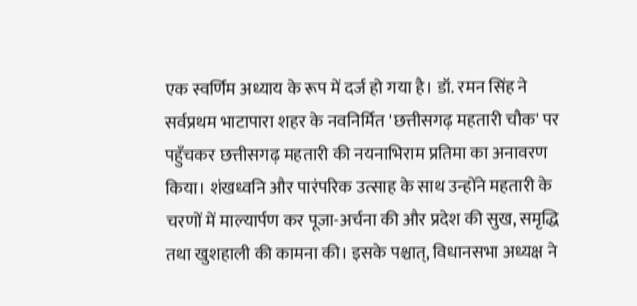एक स्वर्णिम अध्याय के रूप में दर्ज हो गया है। डॉ. रमन सिंह ने सर्वप्रथम भाटापारा शहर के नवनिर्मित 'छत्तीसगढ़ महतारी चौक' पर पहुँचकर छत्तीसगढ़ महतारी की नयनाभिराम प्रतिमा का अनावरण किया। शंखध्वनि और पारंपरिक उत्साह के साथ उन्होंने महतारी के चरणों में माल्यार्पण कर पूजा-अर्चना की और प्रदेश की सुख, समृद्धि तथा खुशहाली की कामना की। इसके पश्चात्, विधानसभा अध्यक्ष ने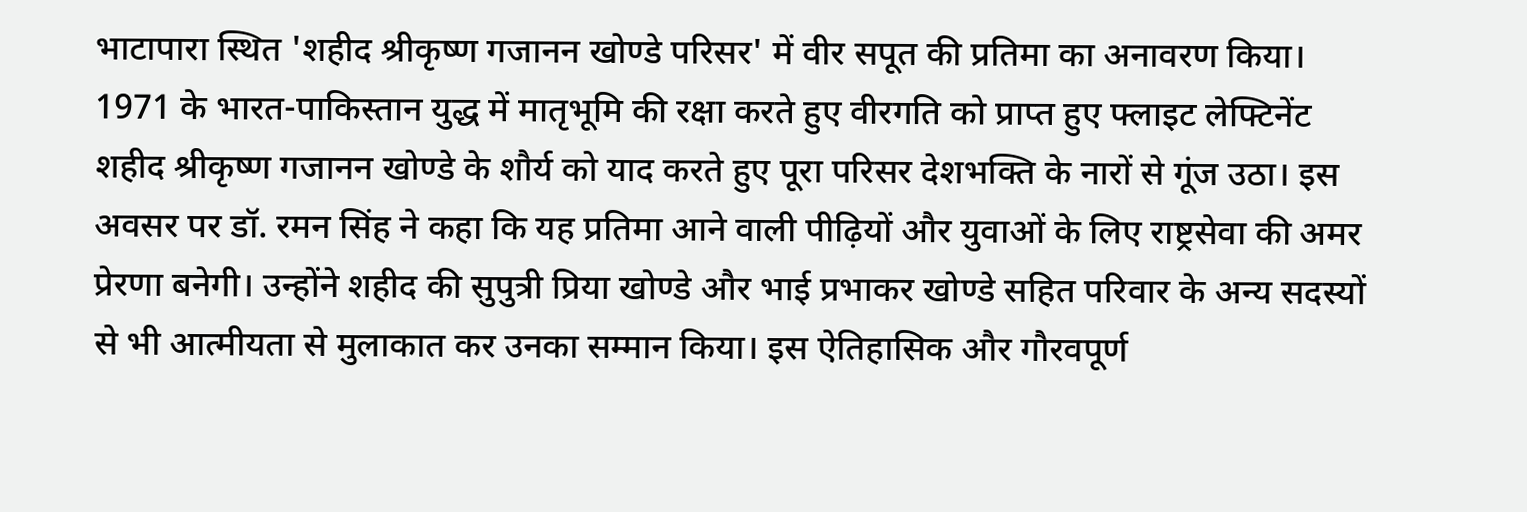भाटापारा स्थित 'शहीद श्रीकृष्ण गजानन खोण्डे परिसर' में वीर सपूत की प्रतिमा का अनावरण किया। 1971 के भारत-पाकिस्तान युद्ध में मातृभूमि की रक्षा करते हुए वीरगति को प्राप्त हुए फ्लाइट लेफ्टिनेंट शहीद श्रीकृष्ण गजानन खोण्डे के शौर्य को याद करते हुए पूरा परिसर देशभक्ति के नारों से गूंज उठा। इस अवसर पर डॉ. रमन सिंह ने कहा कि यह प्रतिमा आने वाली पीढ़ियों और युवाओं के लिए राष्ट्रसेवा की अमर प्रेरणा बनेगी। उन्होंने शहीद की सुपुत्री प्रिया खोण्डे और भाई प्रभाकर खोण्डे सहित परिवार के अन्य सदस्यों से भी आत्मीयता से मुलाकात कर उनका सम्मान किया। इस ऐतिहासिक और गौरवपूर्ण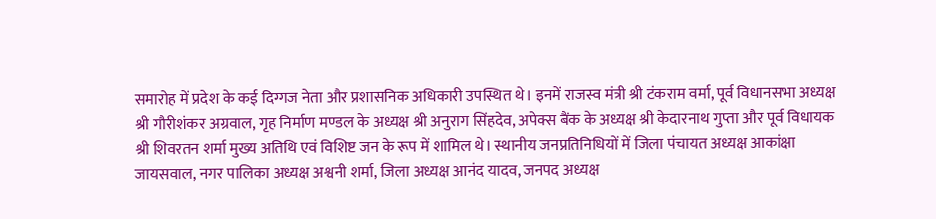समारोह में प्रदेश के कई दिग्गज नेता और प्रशासनिक अधिकारी उपस्थित थे। इनमें राजस्व मंत्री श्री टंकराम वर्मा, पूर्व विधानसभा अध्यक्ष श्री गौरीशंकर अग्रवाल, गृह निर्माण मण्डल के अध्यक्ष श्री अनुराग सिंहदेव, अपेक्स बैंक के अध्यक्ष श्री केदारनाथ गुप्ता और पूर्व विधायक श्री शिवरतन शर्मा मुख्य अतिथि एवं विशिष्ट जन के रूप में शामिल थे। स्थानीय जनप्रतिनिधियों में जिला पंचायत अध्यक्ष आकांक्षा जायसवाल, नगर पालिका अध्यक्ष अश्वनी शर्मा, जिला अध्यक्ष आनंद यादव, जनपद अध्यक्ष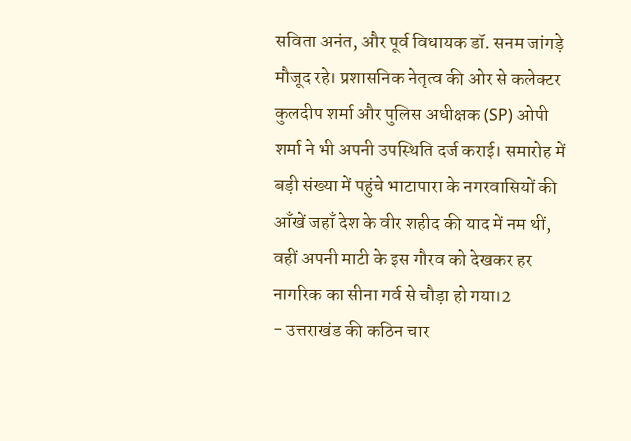सविता अनंत, और पूर्व विधायक डॉ. सनम जांगड़े मौजूद रहे। प्रशासनिक नेतृत्व की ओर से कलेक्टर कुलदीप शर्मा और पुलिस अधीक्षक (SP) ओपी शर्मा ने भी अपनी उपस्थिति दर्ज कराई। समारोह में बड़ी संख्या में पहुंचे भाटापारा के नगरवासियों की आँखें जहाँ देश के वीर शहीद की याद में नम थीं, वहीं अपनी माटी के इस गौरव को देखकर हर नागरिक का सीना गर्व से चौड़ा हो गया।2
- उत्तराखंड की कठिन चार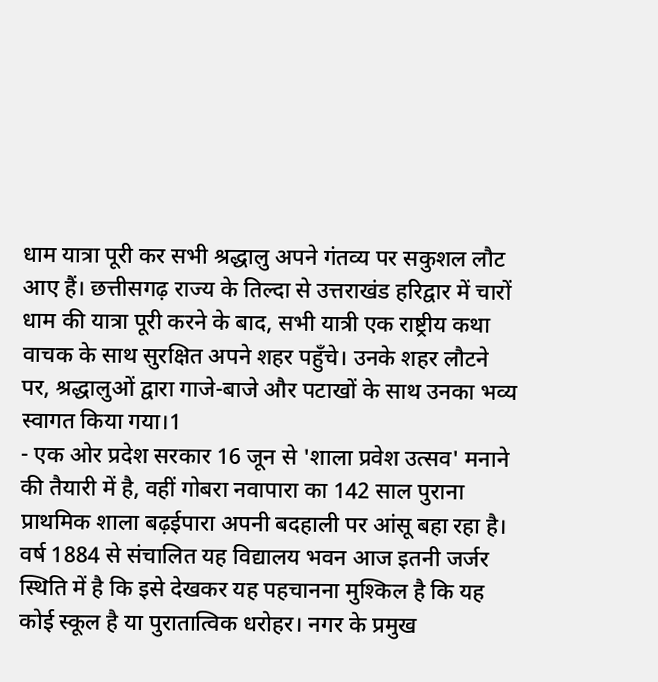धाम यात्रा पूरी कर सभी श्रद्धालु अपने गंतव्य पर सकुशल लौट आए हैं। छत्तीसगढ़ राज्य के तिल्दा से उत्तराखंड हरिद्वार में चारों धाम की यात्रा पूरी करने के बाद, सभी यात्री एक राष्ट्रीय कथा वाचक के साथ सुरक्षित अपने शहर पहुँचे। उनके शहर लौटने पर, श्रद्धालुओं द्वारा गाजे-बाजे और पटाखों के साथ उनका भव्य स्वागत किया गया।1
- एक ओर प्रदेश सरकार 16 जून से 'शाला प्रवेश उत्सव' मनाने की तैयारी में है, वहीं गोबरा नवापारा का 142 साल पुराना प्राथमिक शाला बढ़ईपारा अपनी बदहाली पर आंसू बहा रहा है। वर्ष 1884 से संचालित यह विद्यालय भवन आज इतनी जर्जर स्थिति में है कि इसे देखकर यह पहचानना मुश्किल है कि यह कोई स्कूल है या पुरातात्विक धरोहर। नगर के प्रमुख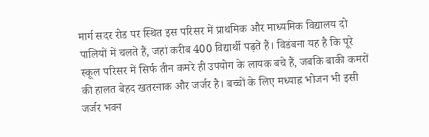मार्ग सदर रोड पर स्थित इस परिसर में प्राथमिक और माध्यमिक विद्यालय दो पालियों में चलते हैं, जहां करीब 400 विद्यार्थी पढ़ते हैं। विडंबना यह है कि पूरे स्कूल परिसर में सिर्फ तीन कमरे ही उपयोग के लायक बचे हैं, जबकि बाकी कमरों की हालत बेहद खतरनाक और जर्जर है। बच्चों के लिए मध्याह्न भोजन भी इसी जर्जर भवन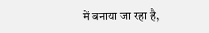में बनाया जा रहा है,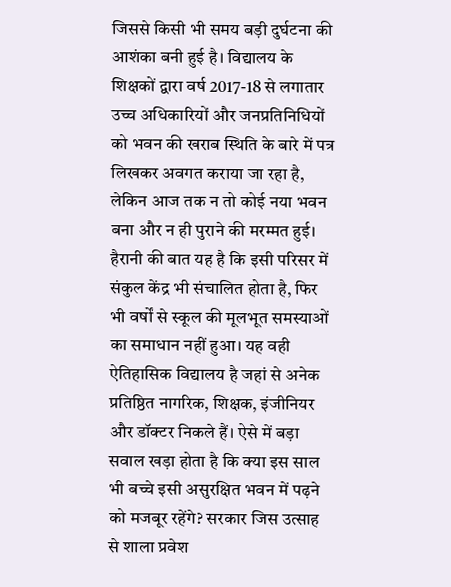जिससे किसी भी समय बड़ी दुर्घटना की आशंका बनी हुई है। विद्यालय के शिक्षकों द्वारा वर्ष 2017-18 से लगातार उच्च अधिकारियों और जनप्रतिनिधियों को भवन की खराब स्थिति के बारे में पत्र लिखकर अवगत कराया जा रहा है, लेकिन आज तक न तो कोई नया भवन बना और न ही पुराने की मरम्मत हुई। हैरानी की बात यह है कि इसी परिसर में संकुल केंद्र भी संचालित होता है, फिर भी वर्षों से स्कूल की मूलभूत समस्याओं का समाधान नहीं हुआ। यह वही ऐतिहासिक विद्यालय है जहां से अनेक प्रतिष्ठित नागरिक, शिक्षक, इंजीनियर और डॉक्टर निकले हैं। ऐसे में बड़ा सवाल खड़ा होता है कि क्या इस साल भी बच्चे इसी असुरक्षित भवन में पढ़ने को मजबूर रहेंगे? सरकार जिस उत्साह से शाला प्रवेश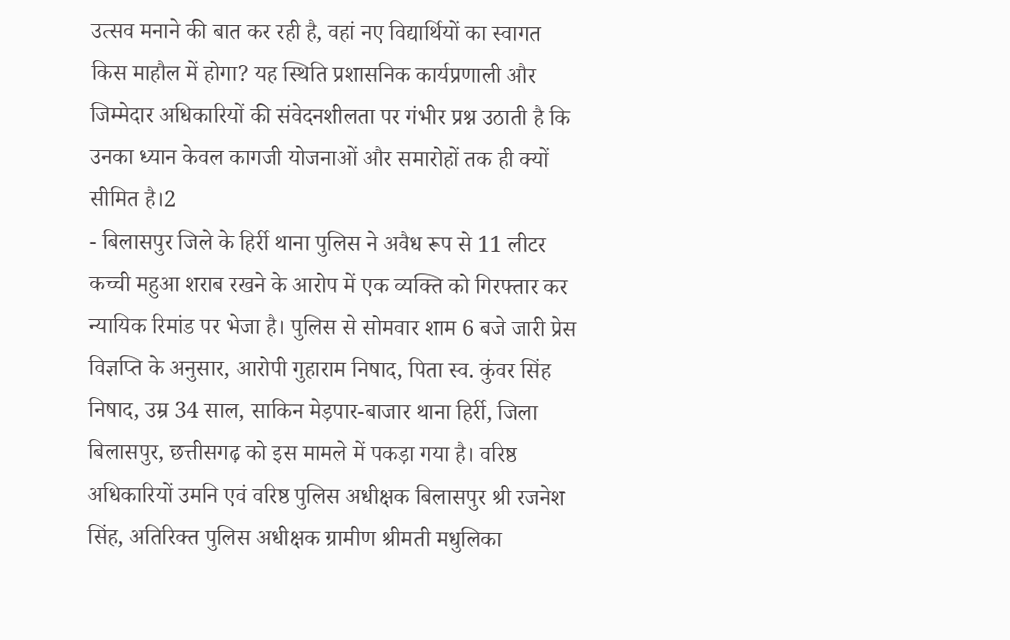उत्सव मनाने की बात कर रही है, वहां नए विद्यार्थियों का स्वागत किस माहौल में होगा? यह स्थिति प्रशासनिक कार्यप्रणाली और जिम्मेदार अधिकारियों की संवेदनशीलता पर गंभीर प्रश्न उठाती है कि उनका ध्यान केवल कागजी योजनाओं और समारोहों तक ही क्यों सीमित है।2
- बिलासपुर जिले के हिर्री थाना पुलिस ने अवैध रूप से 11 लीटर कच्ची महुआ शराब रखने के आरोप में एक व्यक्ति को गिरफ्तार कर न्यायिक रिमांड पर भेजा है। पुलिस से सोमवार शाम 6 बजे जारी प्रेस विज्ञप्ति के अनुसार, आरोपी गुहाराम निषाद, पिता स्व. कुंवर सिंह निषाद, उम्र 34 साल, साकिन मेड़पार-बाजार थाना हिर्री, जिला बिलासपुर, छत्तीसगढ़ को इस मामले में पकड़ा गया है। वरिष्ठ अधिकारियों उमनि एवं वरिष्ठ पुलिस अधीक्षक बिलासपुर श्री रजनेश सिंह, अतिरिक्त पुलिस अधीक्षक ग्रामीण श्रीमती मधुलिका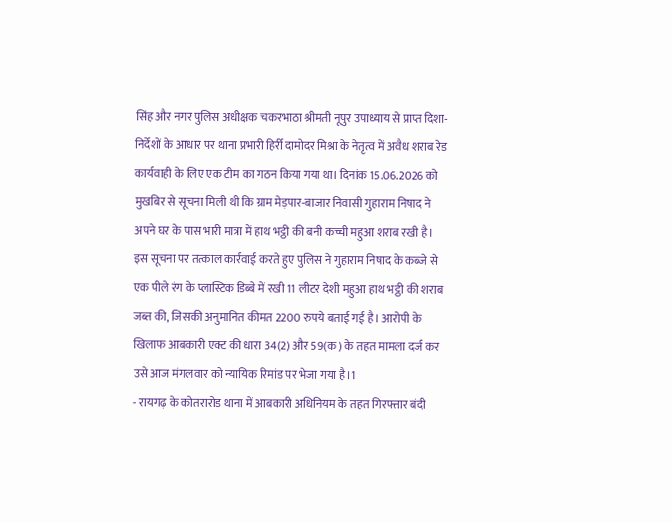सिंह और नगर पुलिस अधीक्षक चकरभाठा श्रीमती नूपुर उपाध्याय से प्राप्त दिशा-निर्देशों के आधार पर थाना प्रभारी हिर्री दामोदर मिश्रा के नेतृत्व में अवैध शराब रेड कार्यवाही के लिए एक टीम का गठन किया गया था। दिनांक 15.06.2026 को मुखबिर से सूचना मिली थी कि ग्राम मेड़पार-बाजार निवासी गुहाराम निषाद ने अपने घर के पास भारी मात्रा में हाथ भट्ठी की बनी कच्ची महुआ शराब रखी है। इस सूचना पर तत्काल कार्रवाई करते हुए पुलिस ने गुहाराम निषाद के कब्जे से एक पीले रंग के प्लास्टिक डिब्बे में रखी 11 लीटर देशी महुआ हाथ भट्ठी की शराब जब्त की, जिसकी अनुमानित कीमत 2200 रुपये बताई गई है। आरोपी के खिलाफ आबकारी एक्ट की धारा 34(2) और 59(क) के तहत मामला दर्ज कर उसे आज मंगलवार को न्यायिक रिमांड पर भेजा गया है।1
- रायगढ़ के कोतरारोड थाना में आबकारी अधिनियम के तहत गिरफ्तार बंदी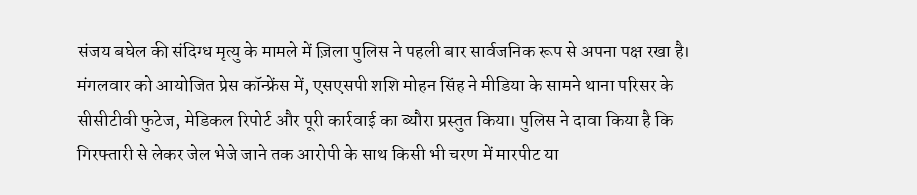संजय बघेल की संदिग्ध मृत्यु के मामले में ज़िला पुलिस ने पहली बार सार्वजनिक रूप से अपना पक्ष रखा है। मंगलवार को आयोजित प्रेस कॉन्फ्रेंस में, एसएसपी शशि मोहन सिंह ने मीडिया के सामने थाना परिसर के सीसीटीवी फुटेज, मेडिकल रिपोर्ट और पूरी कार्रवाई का ब्यौरा प्रस्तुत किया। पुलिस ने दावा किया है कि गिरफ्तारी से लेकर जेल भेजे जाने तक आरोपी के साथ किसी भी चरण में मारपीट या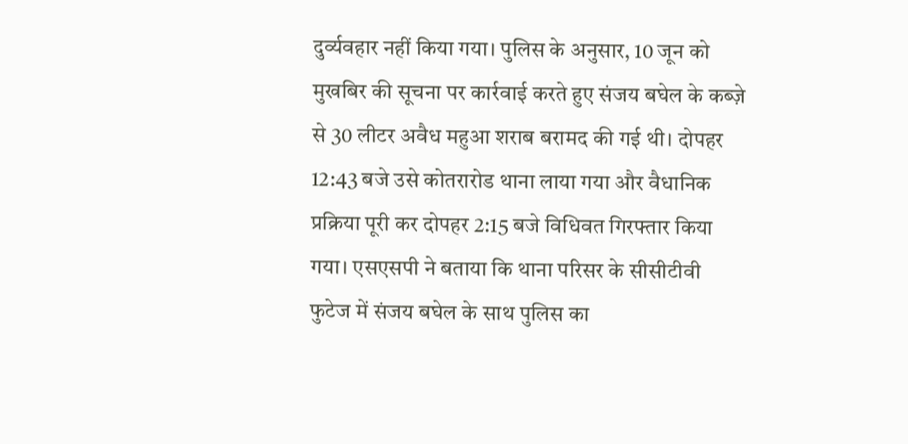दुर्व्यवहार नहीं किया गया। पुलिस के अनुसार, 10 जून को मुखबिर की सूचना पर कार्रवाई करते हुए संजय बघेल के कब्ज़े से 30 लीटर अवैध महुआ शराब बरामद की गई थी। दोपहर 12:43 बजे उसे कोतरारोड थाना लाया गया और वैधानिक प्रक्रिया पूरी कर दोपहर 2:15 बजे विधिवत गिरफ्तार किया गया। एसएसपी ने बताया कि थाना परिसर के सीसीटीवी फुटेज में संजय बघेल के साथ पुलिस का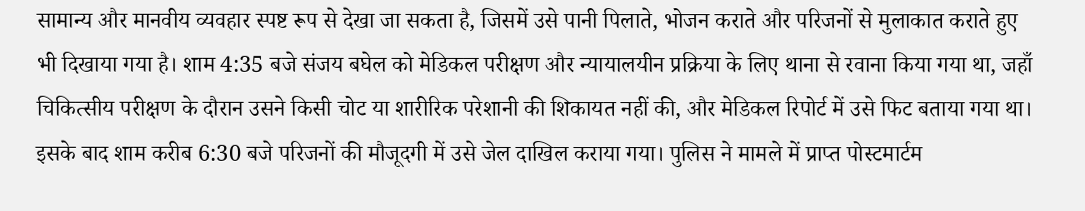सामान्य और मानवीय व्यवहार स्पष्ट रूप से देखा जा सकता है, जिसमें उसे पानी पिलाते, भोजन कराते और परिजनों से मुलाकात कराते हुए भी दिखाया गया है। शाम 4:35 बजे संजय बघेल को मेडिकल परीक्षण और न्यायालयीन प्रक्रिया के लिए थाना से रवाना किया गया था, जहाँ चिकित्सीय परीक्षण के दौरान उसने किसी चोट या शारीरिक परेशानी की शिकायत नहीं की, और मेडिकल रिपोर्ट में उसे फिट बताया गया था। इसके बाद शाम करीब 6:30 बजे परिजनों की मौजूदगी में उसे जेल दाखिल कराया गया। पुलिस ने मामले में प्राप्त पोस्टमार्टम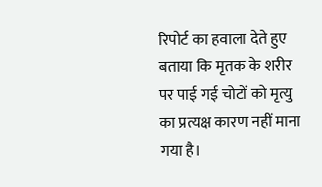रिपोर्ट का हवाला देते हुए बताया कि मृतक के शरीर पर पाई गई चोटों को मृत्यु का प्रत्यक्ष कारण नहीं माना गया है।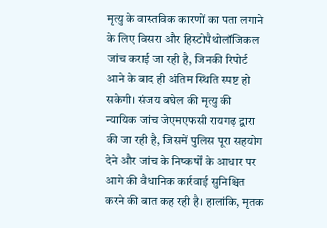मृत्यु के वास्तविक कारणों का पता लगाने के लिए विसरा और हिस्टोपैथोलॉजिकल जांच कराई जा रही है, जिनकी रिपोर्ट आने के बाद ही अंतिम स्थिति स्पष्ट हो सकेगी। संजय बघेल की मृत्यु की न्यायिक जांच जेएमएफसी रायगढ़ द्वारा की जा रही है, जिसमें पुलिस पूरा सहयोग देने और जांच के निष्कर्षों के आधार पर आगे की वैधानिक कार्रवाई सुनिश्चित करने की बात कह रही है। हालांकि, मृतक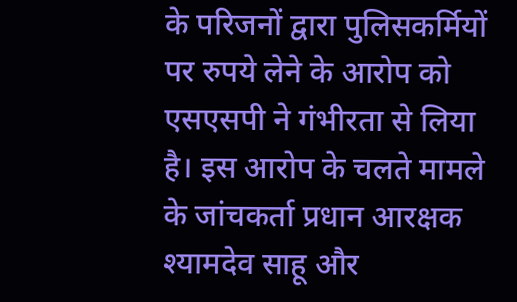के परिजनों द्वारा पुलिसकर्मियों पर रुपये लेने के आरोप को एसएसपी ने गंभीरता से लिया है। इस आरोप के चलते मामले के जांचकर्ता प्रधान आरक्षक श्यामदेव साहू और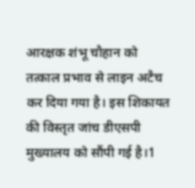आरक्षक शंभू चौहान को तत्काल प्रभाव से लाइन अटैच कर दिया गया है। इस शिकायत की विस्तृत जांच डीएसपी मुख्यालय को सौंपी गई है।1